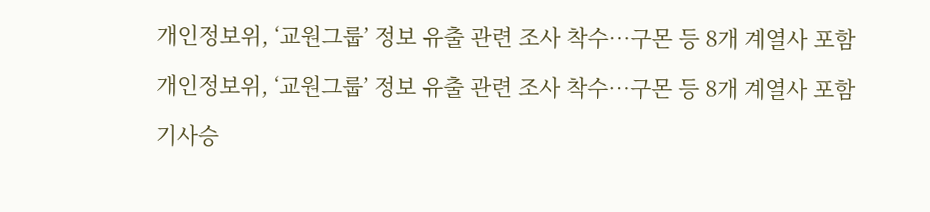개인정보위, ‘교원그룹’ 정보 유출 관련 조사 착수…구몬 등 8개 계열사 포함

개인정보위, ‘교원그룹’ 정보 유출 관련 조사 착수…구몬 등 8개 계열사 포함

기사승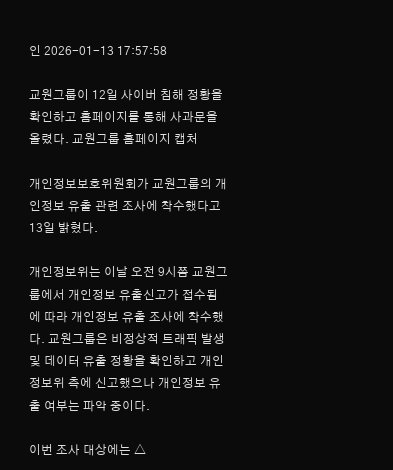인 2026-01-13 17:57:58

교원그룹이 12일 사이버 침해 정황을 확인하고 홈페이지를 통해 사과문을 올렸다. 교원그룹 홈페이지 캡처

개인정보보호위원회가 교원그룹의 개인정보 유출 관련 조사에 착수했다고 13일 밝혔다.

개인정보위는 이날 오전 9시쯤 교원그룹에서 개인정보 유출신고가 접수됨에 따라 개인정보 유출 조사에 착수했다. 교원그룹은 비정상적 트래픽 발생 및 데이터 유출 정황을 확인하고 개인정보위 측에 신고했으나 개인정보 유출 여부는 파악 중이다.

이번 조사 대상에는 △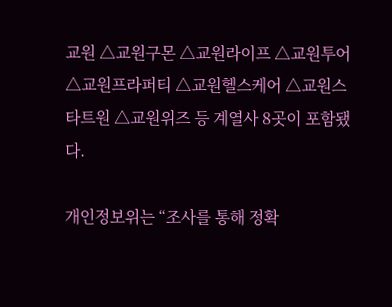교원 △교원구몬 △교원라이프 △교원투어 △교원프라퍼티 △교원헬스케어 △교원스타트원 △교원위즈 등 계열사 8곳이 포함됐다.

개인정보위는 “조사를 통해 정확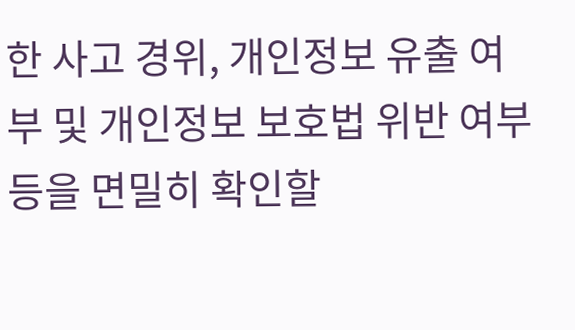한 사고 경위, 개인정보 유출 여부 및 개인정보 보호법 위반 여부 등을 면밀히 확인할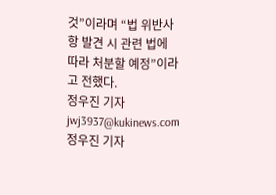것”이라며 “법 위반사항 발견 시 관련 법에 따라 처분할 예정”이라고 전했다.
정우진 기자
jwj3937@kukinews.com
정우진 기자